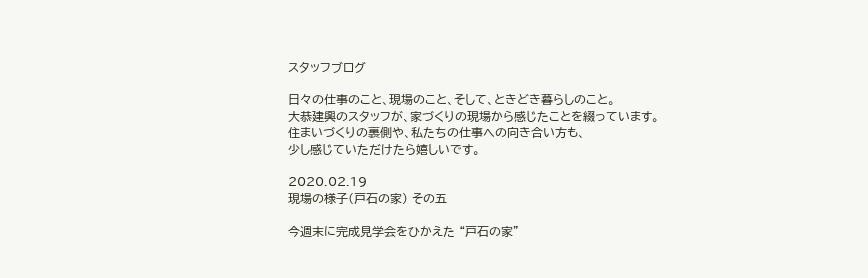スタッフブログ

日々の仕事のこと、現場のこと、そして、ときどき暮らしのこと。
大恭建興のスタッフが、家づくりの現場から感じたことを綴っています。
住まいづくりの裏側や、私たちの仕事への向き合い方も、
少し感じていただけたら嬉しいです。

2020.02.19
現場の様子(戸石の家) その五

今週末に完成見学会をひかえた “戸石の家”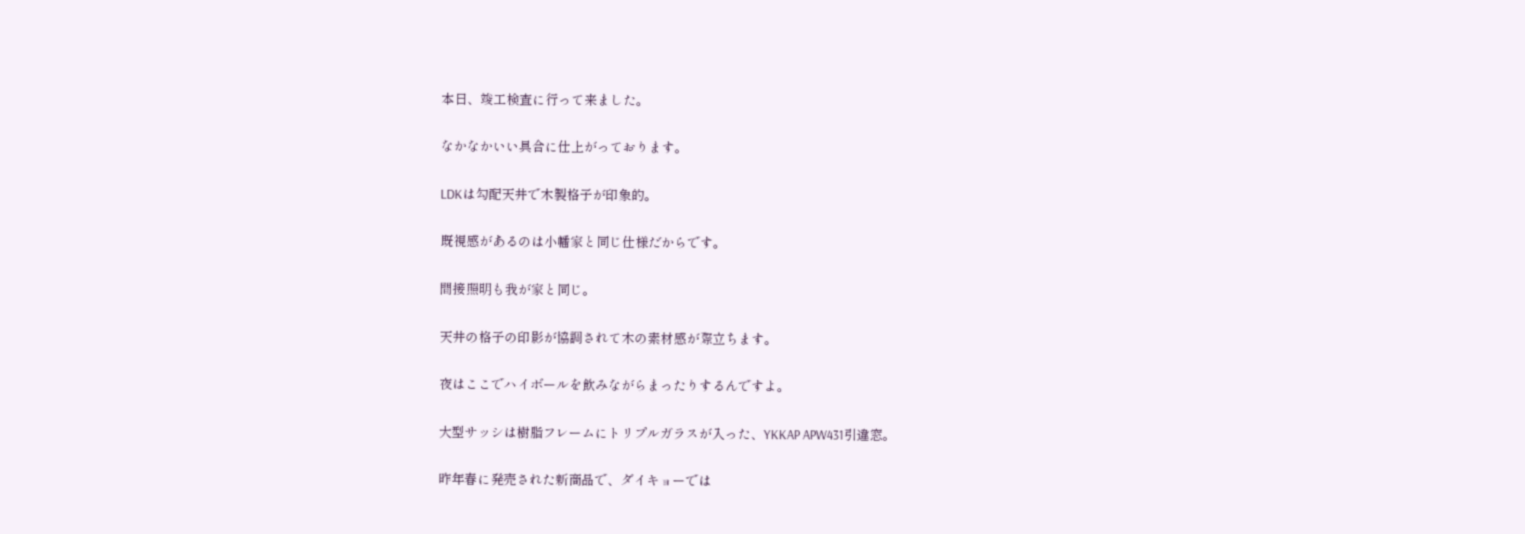本日、竣工検査に行って来ました。

なかなかいい具合に仕上がっております。

LDKは勾配天井で木製格子が印象的。

既視感があるのは小幡家と同じ仕様だからです。

間接照明も我が家と同じ。

天井の格子の印影が協調されて木の素材感が際立ちます。

夜はここでハイボールを飲みながらまったりするんですよ。

大型サッシは樹脂フレームにトリプルガラスが入った、YKKAP APW431引違窓。

昨年春に発売された新商品で、ダイキョーでは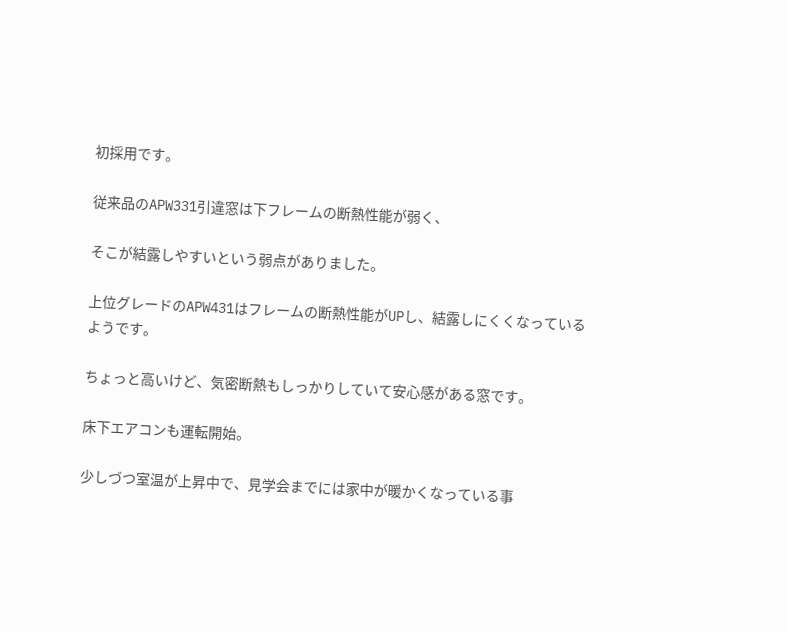初採用です。

従来品のAPW331引違窓は下フレームの断熱性能が弱く、

そこが結露しやすいという弱点がありました。

上位グレードのAPW431はフレームの断熱性能がUPし、結露しにくくなっているようです。

ちょっと高いけど、気密断熱もしっかりしていて安心感がある窓です。

床下エアコンも運転開始。

少しづつ室温が上昇中で、見学会までには家中が暖かくなっている事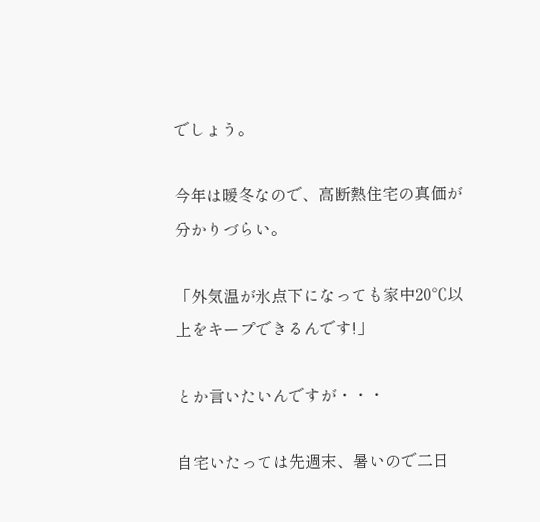でしょう。

今年は暖冬なので、高断熱住宅の真価が分かりづらい。

「外気温が氷点下になっても家中20℃以上をキープできるんです!」

とか言いたいんですが・・・

自宅いたっては先週末、暑いので二日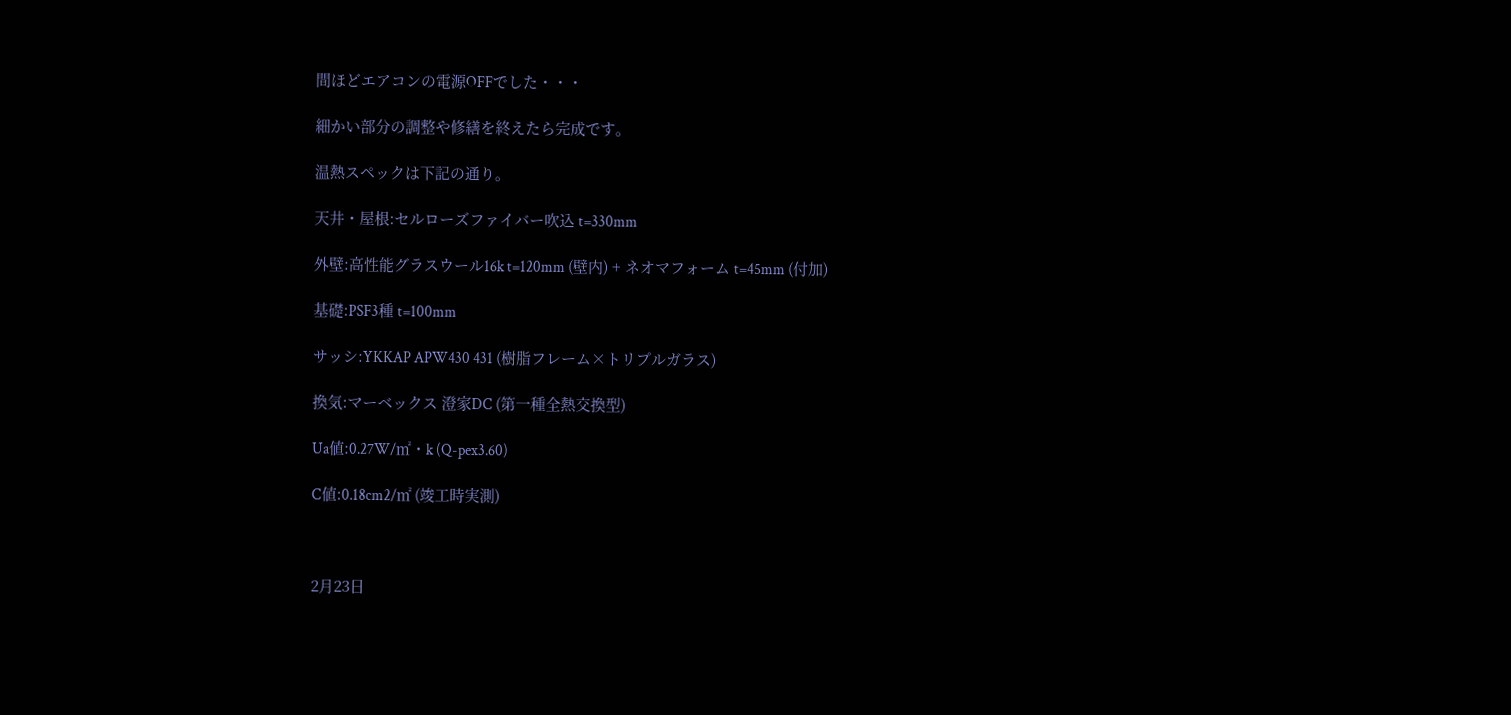間ほどエアコンの電源OFFでした・・・

細かい部分の調整や修繕を終えたら完成です。

温熱スペックは下記の通り。

天井・屋根:セルローズファイバー吹込 t=330mm

外壁:高性能グラスウール16k t=120mm (壁内) + ネオマフォーム t=45mm (付加)

基礎:PSF3種 t=100mm

サッシ:YKKAP APW430 431 (樹脂フレーム×トリプルガラス)

換気:マーベックス 澄家DC (第一種全熱交換型)

Ua値:0.27W/㎡・k (Q-pex3.60)

C値:0.18cm2/㎡ (竣工時実測)



2月23日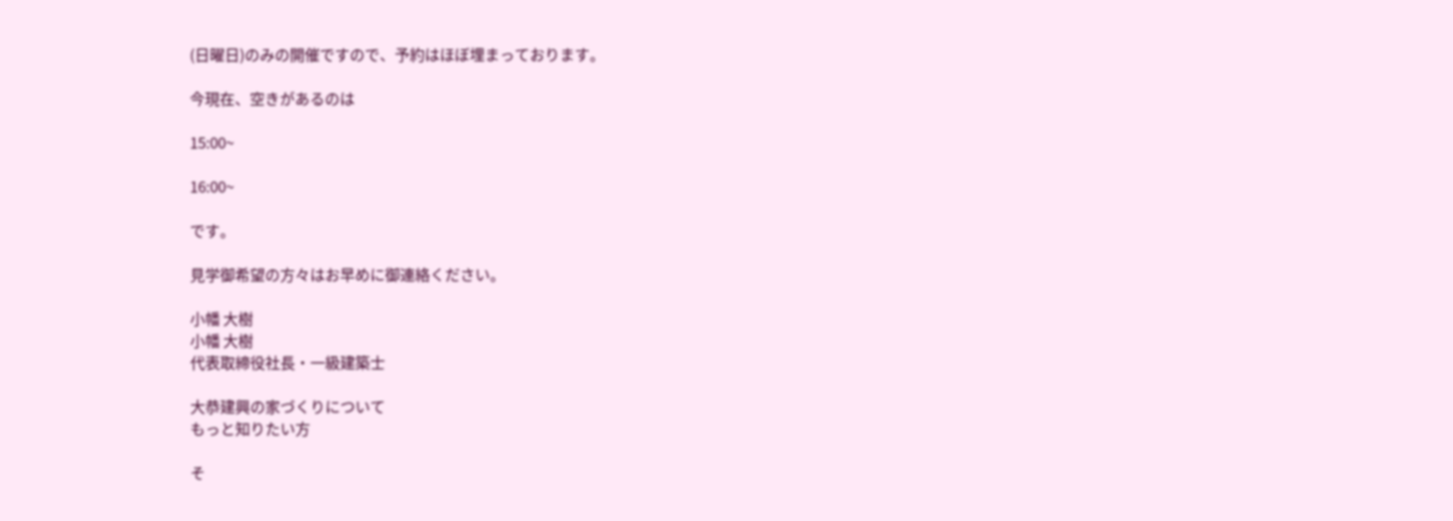(日曜日)のみの開催ですので、予約はほぼ埋まっております。

今現在、空きがあるのは

15:00~

16:00~

です。

見学御希望の方々はお早めに御連絡ください。

小幡 大樹
小幡 大樹
代表取締役社長・一級建築士

大恭建興の家づくりについて
もっと知りたい方

そ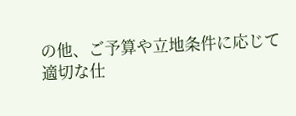の他、ご予算や立地条件に応じて
適切な仕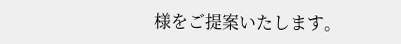様をご提案いたします。